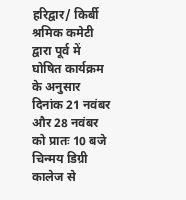हरिद्वार/ किर्बी श्रमिक कमेटी द्वारा पूर्व में घोषित कार्यक्रम के अनुसार दिनांक 21 नवंबर और 28 नवंबर को प्रातः 10 बजे चिन्मय डिग्री कालेज से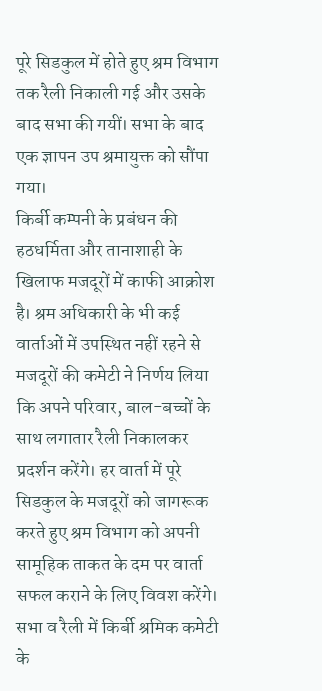पूरे सिडकुल में होते हुए श्रम विभाग तक रैली निकाली गई और उसके बाद सभा की गयीं। सभा के बाद एक ज्ञापन उप श्रमायुक्त को सौंपा गया।
किर्बी कम्पनी के प्रबंधन की हठधर्मिता और तानाशाही के खिलाफ मजदूरों में काफी आक्रोश है। श्रम अधिकारी के भी कई वार्ताओं में उपस्थित नहीं रहने से मजदूरों की कमेटी ने निर्णय लिया कि अपने परिवार, बाल-बच्चों के साथ लगातार रैली निकालकर प्रदर्शन करेंगे। हर वार्ता में पूरे सिडकुल के मजदूरों को जागरूक करते हुए श्रम विभाग को अपनी सामूहिक ताकत के दम पर वार्ता सफल कराने के लिए विवश करेंगे।
सभा व रैली में किर्बी श्रमिक कमेटी के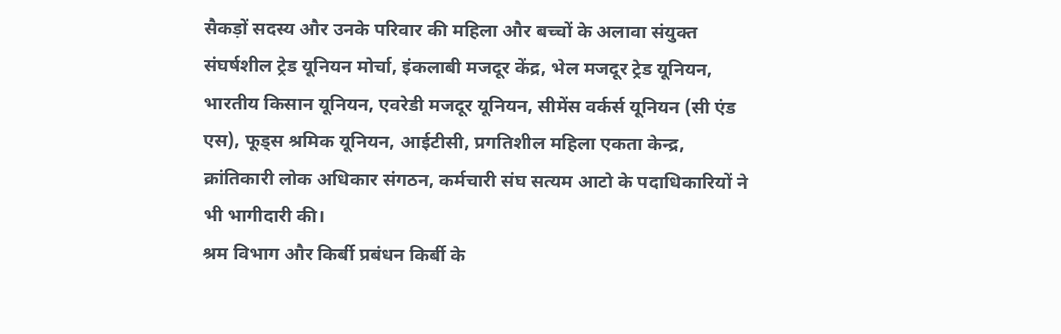सैकड़ों सदस्य और उनके परिवार की महिला और बच्चों के अलावा संयुक्त संघर्षशील ट्रेड यूनियन मोर्चा, इंकलाबी मजदूर केंद्र, भेल मजदूर ट्रेड यूनियन, भारतीय किसान यूनियन, एवरेडी मजदूर यूनियन, सीमेंस वर्कर्स यूनियन (सी एंड एस), फूड्स श्रमिक यूनियन, आईटीसी, प्रगतिशील महिला एकता केन्द्र, क्रांतिकारी लोक अधिकार संगठन, कर्मचारी संघ सत्यम आटो के पदाधिकारियों ने भी भागीदारी की।
श्रम विभाग और किर्बी प्रबंधन किर्बी के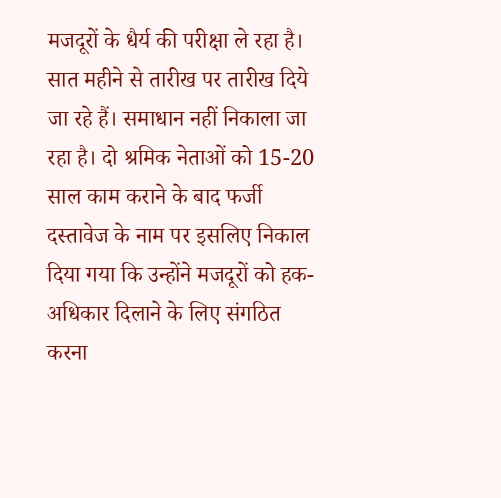मजदूरों के धैर्य की परीक्षा ले रहा है। सात महीने से तारीख पर तारीख दिये जा रहे हैं। समाधान नहीं निकाला जा रहा है। दो श्रमिक नेताओं को 15-20 साल काम कराने के बाद फर्जी दस्तावेज के नाम पर इसलिए निकाल दिया गया कि उन्होंने मजदूरों को हक-अधिकार दिलाने के लिए संगठित करना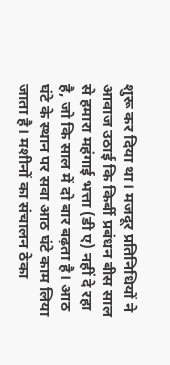शुरू कर दिया था। मजदूर प्रतिनिधियों ने आवाज उठाई कि किर्बी प्रबंधन बीस साल से हमारा महंगाई भत्ता (डी ए) नहीं दे रहा है, जो कि साल में दो बार बढ़ता है। आठ घंटे के स्थान पर सवा आठ घंटे काम लिया जाता है। मशीनों का संचालन ठेका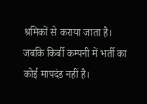श्रमिकों से कराया जाता है। जबकि किर्बी कम्पनी में भर्ती का कोई मापदंड नहीं है।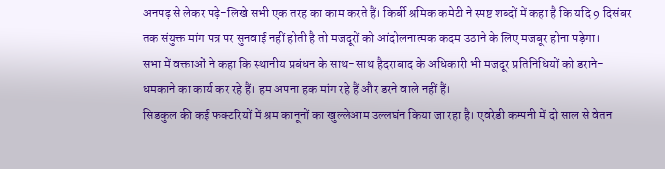अनपढ़ से लेकर पढ़े-लिखे सभी एक तरह का काम करते हैं। किर्बी श्रमिक कमेटी ने स्पष्ट शब्दों में कहा है कि यदि 9 दिसंबर तक संयुक्त मांग पत्र पर सुनवाई नहीं होती है तो मजदूरों को आंदोलनात्मक कदम उठाने के लिए मजबूर होना पड़ेगा।
सभा में वक्ताओं ने कहा कि स्थानीय प्रबंधन के साथ-साथ हैदराबाद के अधिकारी भी मजदूर प्रतिनिधियों को डराने-धमकाने का कार्य कर रहे हैं। हम अपना हक मांग रहे हैं और डरने वाले नहीं हैं।
सिडकुल की कई फक्टरियों में श्रम कानूनों का खुल्लेआम उल्लघंन किया जा रहा है। एवरेडी कम्पनी में दो साल से वेतन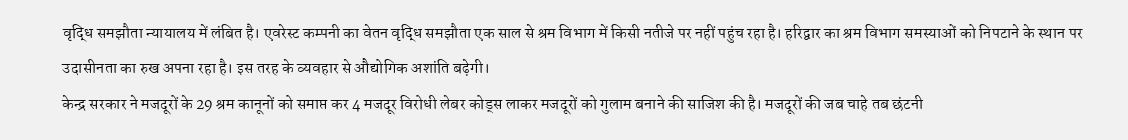वृद्धि समझौता न्यायालय में लंबित है। एवरेस्ट कम्पनी का वेतन वृद्धि समझौता एक साल से श्रम विभाग में किसी नतीजे पर नहीं पहुंच रहा है। हरिद्वार का श्रम विभाग समस्याओं को निपटाने के स्थान पर उदासीनता का रुख अपना रहा है। इस तरह के व्यवहार से औद्योगिक अशांति बढ़ेगी।
केन्द्र सरकार ने मजदूरों के 29 श्रम कानूनों को समाप्त कर 4 मजदूर विरोधी लेबर कोड्स लाकर मजदूरों को गुलाम बनाने की साजिश की है। मजदूरों की जब चाहे तब छंटनी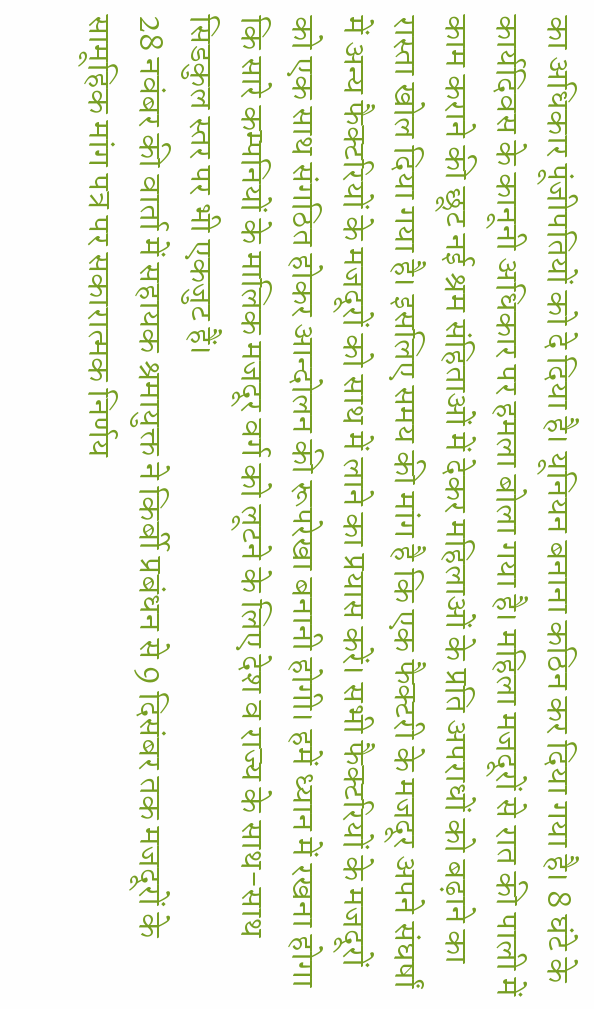का अधिकार पूंजीपतियों को दे दिया है। यूनियन बनाना कठिन कर दिया गया है। 8 घंटे के कार्यदिवस के कानूनी अधिकार पर हमला बोला गया है। महिला मजदूरों से रात की पाली में काम कराने की छूट नई श्रम संहिताओं में देकर महिलाओं के प्रति अपराधों को बढ़ाने का रास्ता खोल दिया गया है। इसलिए समय की मांग है कि एक फैक्टरी के मजदूर अपने संघर्षां में अन्य फैक्टरियों के मजदूरों को साथ में लाने का प्रयास करें। सभी फैक्टरियों के मजदूरों को एक साथ संगठित होकर आन्दोलन की रूपरेखा बनानी होगी। हमें ध्यान में रखना होगा कि सारे कम्पनियों के मालिक मजदूर वर्ग को लूटने के लिए देश व राज्य के साथ-साथ सिडकुल स्तर पर भी एकजुट हैं।
28 नवंबर की वार्ता में सहायक श्रमायुक्त ने किर्बी प्रबंधन से 9 दिसंबर तक मजदूरों के सामूहिक मांग पत्र पर सकारात्मक निर्णय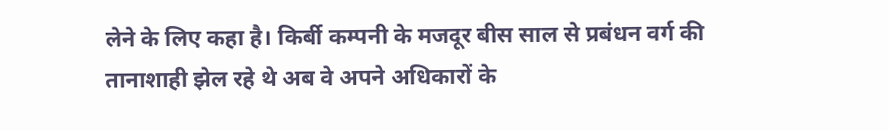लेने के लिए कहा है। किर्बी कम्पनी के मजदूर बीस साल से प्रबंधन वर्ग की तानाशाही झेल रहे थे अब वे अपने अधिकारों के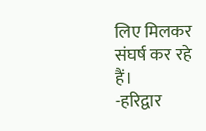लिए मिलकर संघर्ष कर रहे हैं।
-हरिद्वार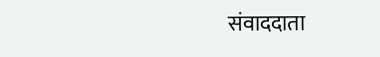संवाददाता